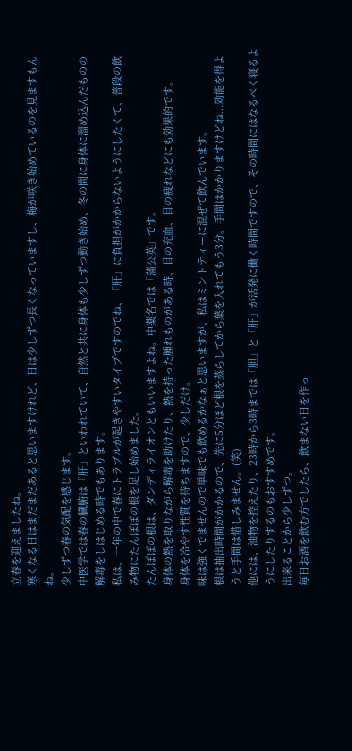立春を迎えましたね。
寒くなる日はまだまだあると思いますけれど、日は少しずつ長くなっていますし、梅が咲き始めているのを見ますもんね。
少しずつ春の気配を感じます。
中医学では春の臓腑は「肝」といわれていて、自然と共に身体も少しずつ動き始め、冬の間に身体に溜め込んだものの解毒をしはじめる時でもあります。
私は、一年の中で春にトラブルが起きやすいタイプですのでね、「肝」に負担がかからないようにしたくて、普段の飲み物にたんぽぽの根を足し始めました。
たんぽぽの根は、ダンディライオンともいいますよね。中薬名では「蒲公英」です。
身体の熱を取りながら解毒を助けたり、熱を持った腫れものがある時、目の充血、目の疲れなどにも効果的です。
身体を冷やす性質を待ちますので、少しだけ。
味は強くでませんので単味でも飲めるかなぁと思いますが、私はミントティーに混ぜて飲んでいます。
根は抽出時間がかかるので、先に5分ほど根を蒸らしてから葉を入れてもう3分。手間はかかりますけどね...効能を得ようと手間は惜しみません。(笑)
他には、油物を控えたり、23時から3時までは「胆」と「肝」が活発に働く時間ですので、その時間にはなるべく寝るようにしたりするのもおすすめです。
出来ることから少しずつ。
毎日お酒を飲む方でしたら、飲まない日を作っ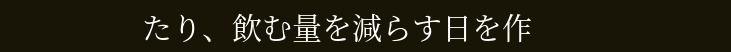たり、飲む量を減らす日を作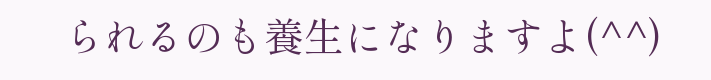られるのも養生になりますよ(^^)